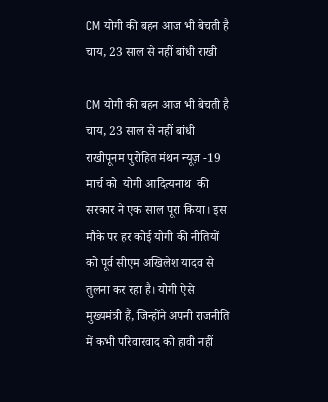CM योगी की बहन आज भी बेचती है चाय, 23 साल से नहीं बांधी राखी

CM योगी की बहन आज भी बेचती है चाय, 23 साल से नहीं बांधी राखीपूनम पुरोहित मंथन न्यूज़ -19 मार्च को  योगी आदित्यनाथ  की सरकार ने एक साल पूरा किया। इस मौके पर हर कोई योगी की नीतियों को पूर्व सीएम अखिलेश यादव से तुलना कर रहा है। योगी ऐसे मुख्यमंत्री हैं, जिन्होंने अपनी राजनीति में कभी परिवारवाद को हावी नहीं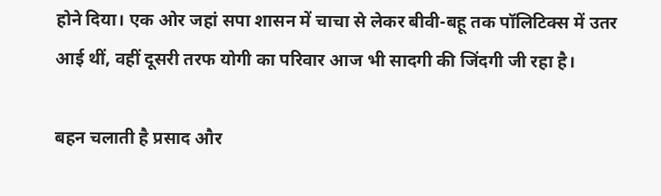होने दिया। एक ओर जहां सपा शासन में चाचा से लेकर बीवी-बहू तक पॉलिटिक्स में उतर आई थीं, वहीं दूसरी तरफ योगी का परिवार आज भी सादगी की जिंदगी जी रहा है।

बहन चलाती है प्रसाद और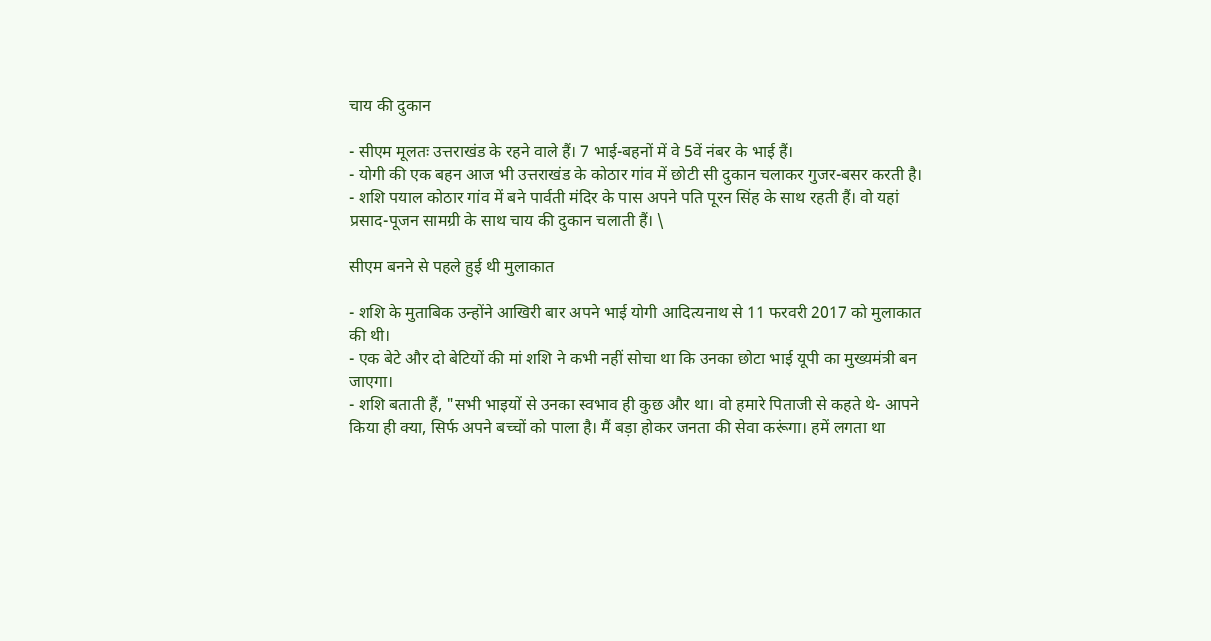चाय की दुकान

- सीएम मूलतः उत्तराखंड के रहने वाले हैं। 7 भाई-बहनों में वे 5वें नंबर के भाई हैं।
- योगी की एक बहन आज भी उत्तराखंड के कोठार गांव में छोटी सी दुकान चलाकर गुजर-बसर करती है।
- शशि पयाल कोठार गांव में बने पार्वती मंदिर के पास अपने पति पूरन सिंह के साथ रहती हैं। वो यहां प्रसाद-पूजन सामग्री के साथ चाय की दुकान चलाती हैं। \

सीएम बनने से पहले हुई थी मुलाकात

- शशि के मुताबिक उन्होंने आखिरी बार अपने भाई योगी आदित्यनाथ से 11 फरवरी 2017 को मुलाकात की थी।
- एक बेटे और दो बेटियों की मां शशि ने कभी नहीं सोचा था कि उनका छोटा भाई यूपी का मुख्यमंत्री बन जाएगा।
- शशि बताती हैं, "सभी भाइयों से उनका स्वभाव ही कुछ और था। वो हमारे पिताजी से कहते थे- आपने किया ही क्या, सिर्फ अपने बच्चों को पाला है। मैं बड़ा होकर जनता की सेवा करूंगा। हमें लगता था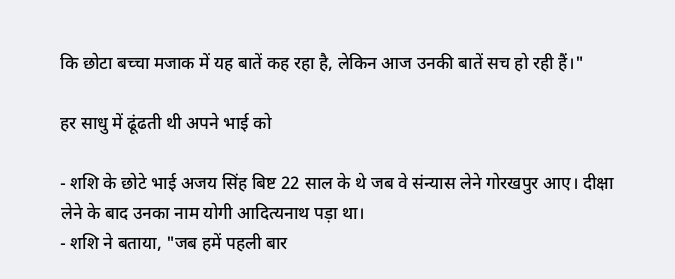कि छोटा बच्चा मजाक में यह बातें कह रहा है, लेकिन आज उनकी बातें सच हो रही हैं।"

हर साधु में ढूंढती थी अपने भाई को

- शशि के छोटे भाई अजय सिंह बिष्ट 22 साल के थे जब वे संन्यास लेने गोरखपुर आए। दीक्षा लेने के बाद उनका नाम योगी आदित्यनाथ पड़ा था।
- शशि ने बताया, "जब हमें पहली बार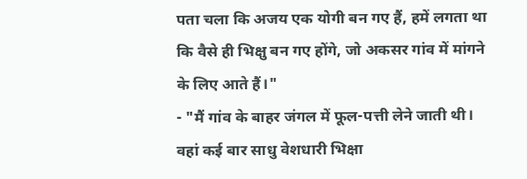पता चला कि अजय एक योगी बन गए हैं, हमें लगता था कि वैसे ही भिक्षु बन गए होंगे, जो अकसर गांव में मांगने के लिए आते हैं।"
- "मैं गांव के बाहर जंगल में फूल-पत्ती लेने जाती थी। वहां कई बार साधु वेशधारी भिक्षा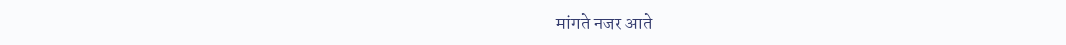मांगते नजर आते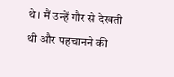थे। मैं उन्हें गौर से देखती थी और पहचानने की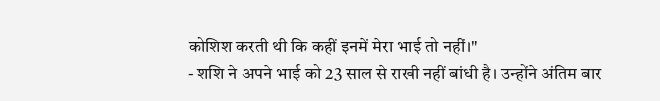कोशिश करती थी कि कहीं इनमें मेरा भाई तो नहीं।"
- शशि ने अपने भाई को 23 साल से राखी नहीं बांधी है। उन्होंने अंतिम बार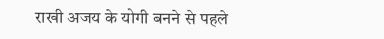राखी अजय के योगी बनने से पहले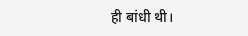ही बांधी थी।